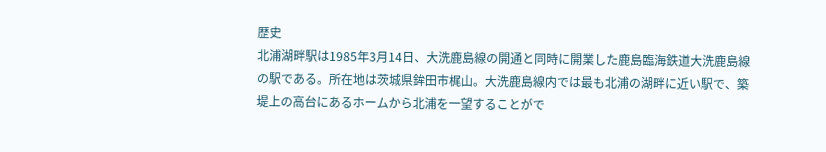歴史
北浦湖畔駅は1985年3月14日、大洗鹿島線の開通と同時に開業した鹿島臨海鉄道大洗鹿島線の駅である。所在地は茨城県鉾田市梶山。大洗鹿島線内では最も北浦の湖畔に近い駅で、築堤上の高台にあるホームから北浦を一望することがで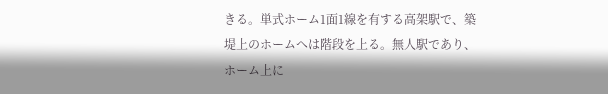きる。単式ホーム1面1線を有する高架駅で、築堤上のホームへは階段を上る。無人駅であり、ホーム上に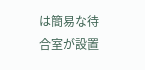は簡易な待合室が設置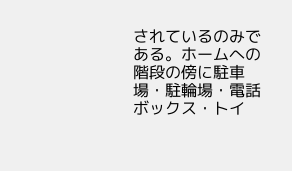されているのみである。ホームへの階段の傍に駐車場・駐輪場・電話ボックス・トイ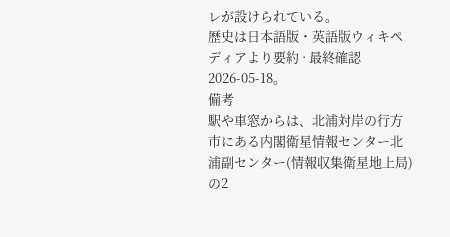レが設けられている。
歴史は日本語版・英語版ウィキペディアより要約 · 最終確認 2026-05-18。
備考
駅や車窓からは、北浦対岸の行方市にある内閣衛星情報センター北浦副センター(情報収集衛星地上局)の2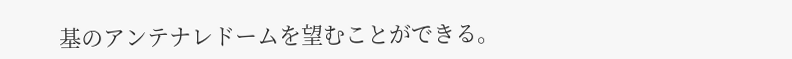基のアンテナレドームを望むことができる。